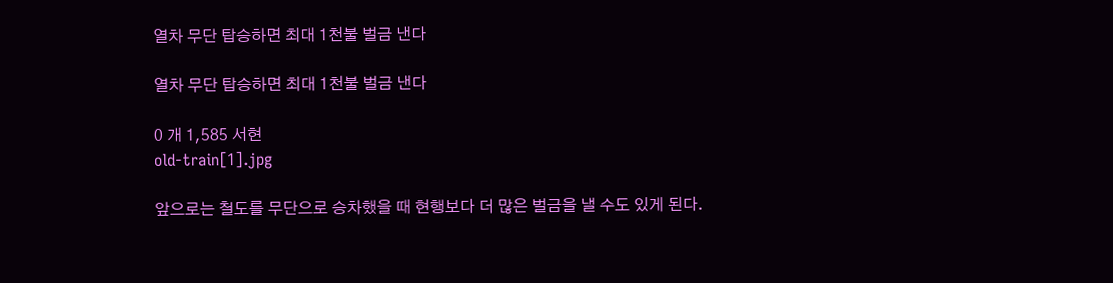열차 무단 탑승하면 최대 1천불 벌금 낸다

열차 무단 탑승하면 최대 1천불 벌금 낸다

0 개 1,585 서현
old-train[1].jpg

앞으로는 철도를 무단으로 승차했을 때 현행보다 더 많은 벌금을 낼 수도 있게 된다.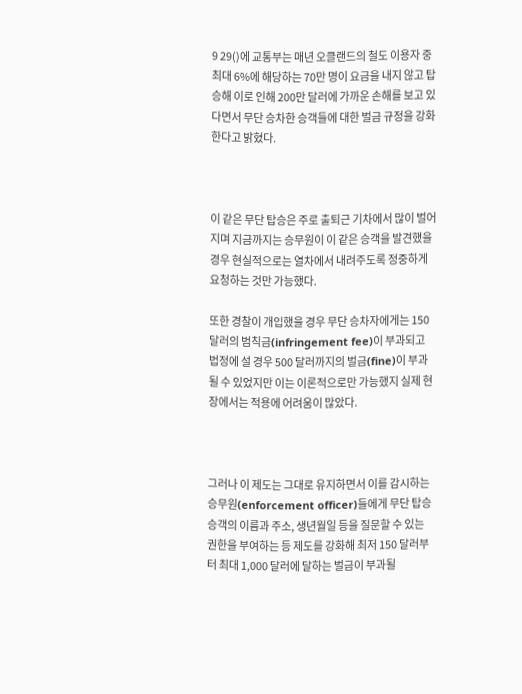9 29()에 교통부는 매년 오클랜드의 철도 이용자 중 최대 6%에 해당하는 70만 명이 요금을 내지 않고 탑승해 이로 인해 200만 달러에 가까운 손해를 보고 있다면서 무단 승차한 승객들에 대한 벌금 규정을 강화한다고 밝혔다.



이 같은 무단 탑승은 주로 출퇴근 기차에서 많이 벌어지며 지금까지는 승무원이 이 같은 승객을 발견했을 경우 현실적으로는 열차에서 내려주도록 정중하게 요청하는 것만 가능했다.

또한 경찰이 개입했을 경우 무단 승차자에게는 150 달러의 범칙금(infringement fee)이 부과되고 법정에 설 경우 500 달러까지의 벌금(fine)이 부과될 수 있었지만 이는 이론적으로만 가능했지 실제 현장에서는 적용에 어려움이 많았다.



그러나 이 제도는 그대로 유지하면서 이를 감시하는 승무원(enforcement officer)들에게 무단 탑승 승객의 이름과 주소, 생년월일 등을 질문할 수 있는 권한을 부여하는 등 제도를 강화해 최저 150 달러부터 최대 1,000 달러에 달하는 벌금이 부과될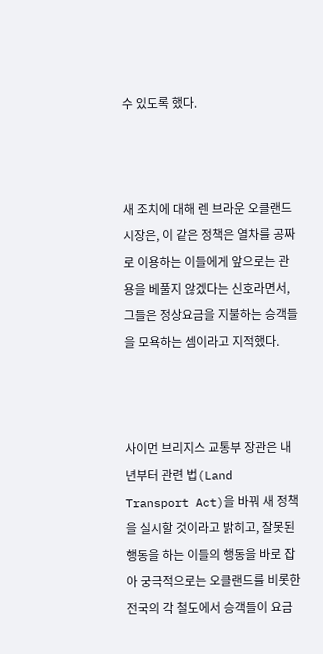수 있도록 했다.



새 조치에 대해 렌 브라운 오클랜드 시장은, 이 같은 정책은 열차를 공짜로 이용하는 이들에게 앞으로는 관용을 베풀지 않겠다는 신호라면서, 그들은 정상요금을 지불하는 승객들을 모욕하는 셈이라고 지적했다.



사이먼 브리지스 교통부 장관은 내년부터 관련 법(Land Transport Act)을 바꿔 새 정책을 실시할 것이라고 밝히고, 잘못된 행동을 하는 이들의 행동을 바로 잡아 궁극적으로는 오클랜드를 비롯한 전국의 각 철도에서 승객들이 요금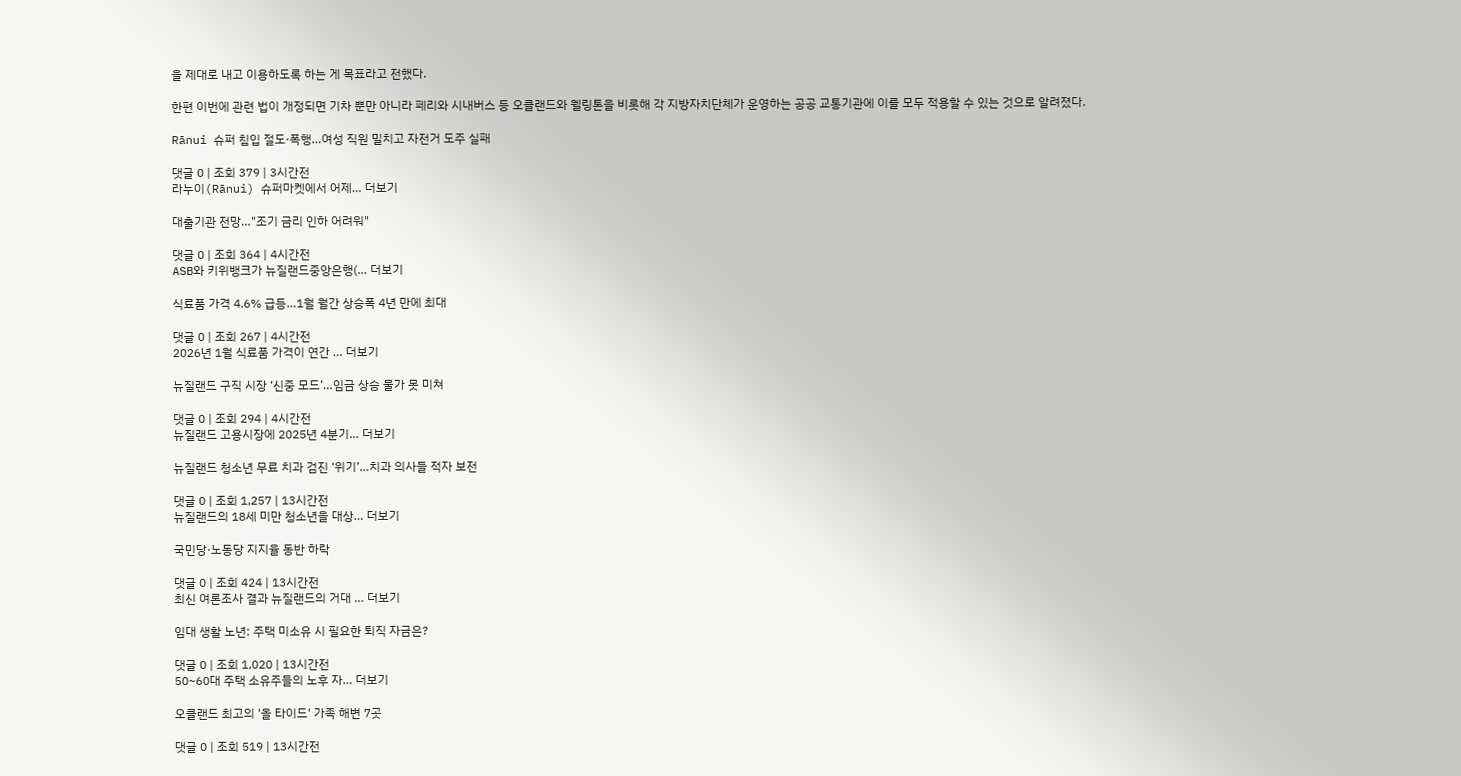을 제대로 내고 이용하도록 하는 게 목표라고 전했다.

한편 이번에 관련 법이 개정되면 기차 뿐만 아니라 페리와 시내버스 등 오클랜드와 웰링톤을 비롯해 각 지방자치단체가 운영하는 공공 교통기관에 이를 모두 적용할 수 있는 것으로 알려졌다.

Rānui 슈퍼 침입 절도·폭행…여성 직원 밀치고 자전거 도주 실패

댓글 0 | 조회 379 | 3시간전
라누이(Rānui) 슈퍼마켓에서 어제… 더보기

대출기관 전망…"조기 금리 인하 어려워"

댓글 0 | 조회 364 | 4시간전
ASB와 키위뱅크가 뉴질랜드중앙은행(… 더보기

식료품 가격 4.6% 급등…1월 월간 상승폭 4년 만에 최대

댓글 0 | 조회 267 | 4시간전
2026년 1월 식료품 가격이 연간 … 더보기

뉴질랜드 구직 시장 ‘신중 모드’…임금 상승 물가 못 미쳐

댓글 0 | 조회 294 | 4시간전
뉴질랜드 고용시장에 2025년 4분기… 더보기

뉴질랜드 청소년 무료 치과 검진 ‘위기’…치과 의사들 적자 보전

댓글 0 | 조회 1,257 | 13시간전
뉴질랜드의 18세 미만 청소년을 대상… 더보기

국민당·노동당 지지율 동반 하락

댓글 0 | 조회 424 | 13시간전
최신 여론조사 결과 뉴질랜드의 거대 … 더보기

임대 생활 노년: 주택 미소유 시 필요한 퇴직 자금은?

댓글 0 | 조회 1,020 | 13시간전
50~60대 주택 소유주들의 노후 자… 더보기

오클랜드 최고의 '올 타이드' 가족 해변 7곳

댓글 0 | 조회 519 | 13시간전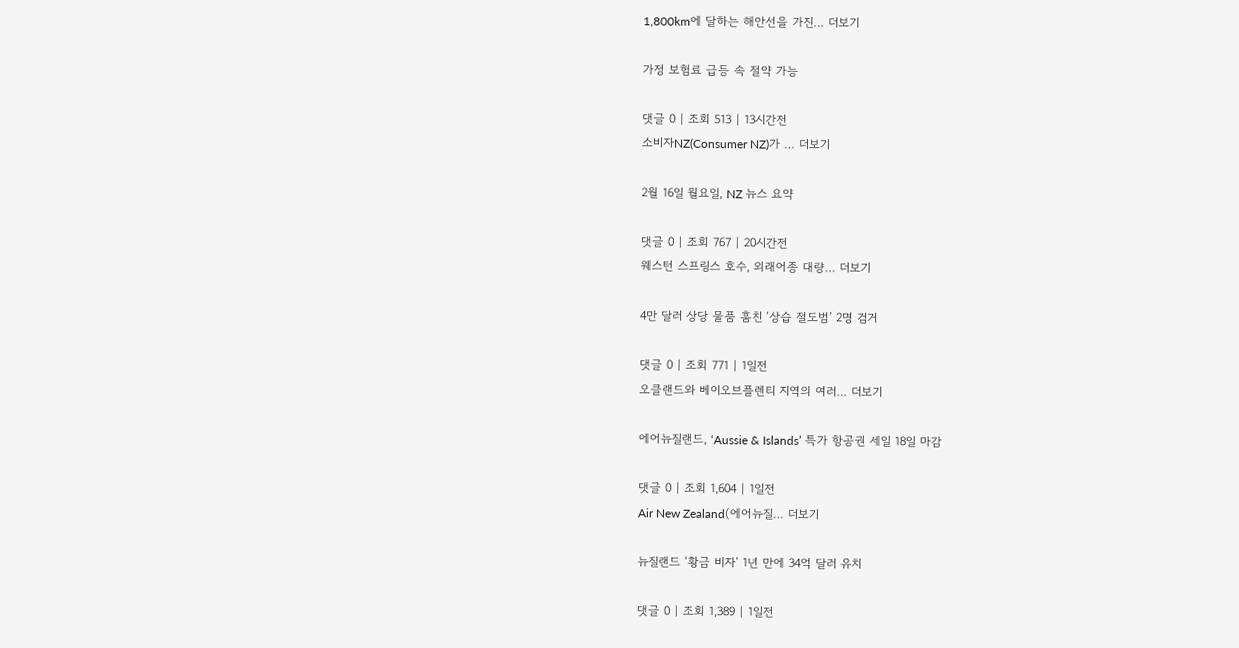1,800km에 달하는 해안선을 가진… 더보기

가정 보험료 급등 속 절약 가능

댓글 0 | 조회 513 | 13시간전
소비자NZ(Consumer NZ)가 … 더보기

2월 16일 월요일, NZ 뉴스 요약

댓글 0 | 조회 767 | 20시간전
웨스턴 스프링스 호수, 외래어종 대량… 더보기

4만 달러 상당 물품 훔친 ‘상습 절도범’ 2명 검거

댓글 0 | 조회 771 | 1일전
오클랜드와 베이오브플렌티 지역의 여러… 더보기

에어뉴질랜드, ‘Aussie & Islands’ 특가 항공권 세일 18일 마감

댓글 0 | 조회 1,604 | 1일전
Air New Zealand(에어뉴질… 더보기

뉴질랜드 ‘황금 비자’ 1년 만에 34억 달러 유치

댓글 0 | 조회 1,389 | 1일전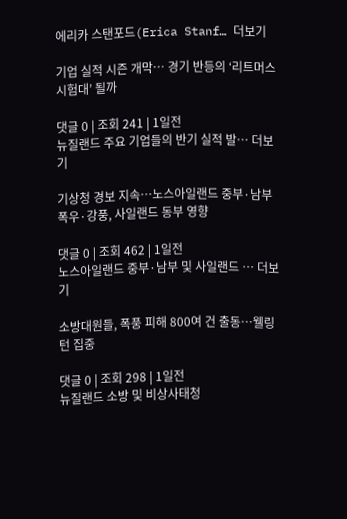에리카 스탠포드(Erica Stanf… 더보기

기업 실적 시즌 개막… 경기 반등의 ‘리트머스 시험대’ 될까

댓글 0 | 조회 241 | 1일전
뉴질랜드 주요 기업들의 반기 실적 발… 더보기

기상청 경보 지속…노스아일랜드 중부·남부 폭우·강풍, 사일랜드 동부 영향

댓글 0 | 조회 462 | 1일전
노스아일랜드 중부·남부 및 사일랜드 … 더보기

소방대원들, 폭풍 피해 800여 건 출동…웰링턴 집중

댓글 0 | 조회 298 | 1일전
뉴질랜드 소방 및 비상사태청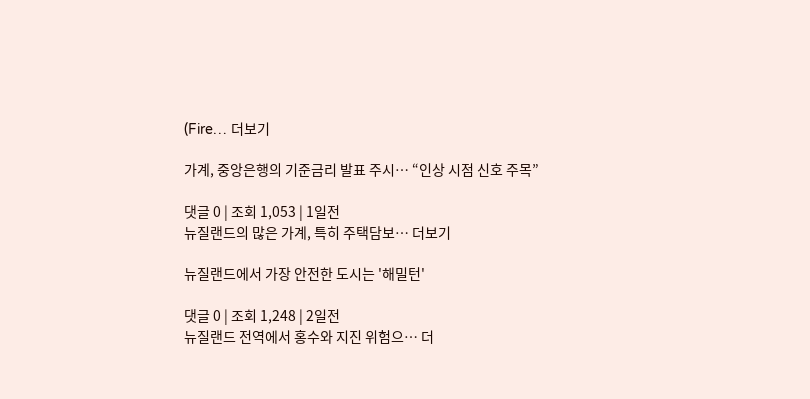(Fire… 더보기

가계, 중앙은행의 기준금리 발표 주시… “인상 시점 신호 주목”

댓글 0 | 조회 1,053 | 1일전
뉴질랜드의 많은 가계, 특히 주택담보… 더보기

뉴질랜드에서 가장 안전한 도시는 '해밀턴'

댓글 0 | 조회 1,248 | 2일전
뉴질랜드 전역에서 홍수와 지진 위험으… 더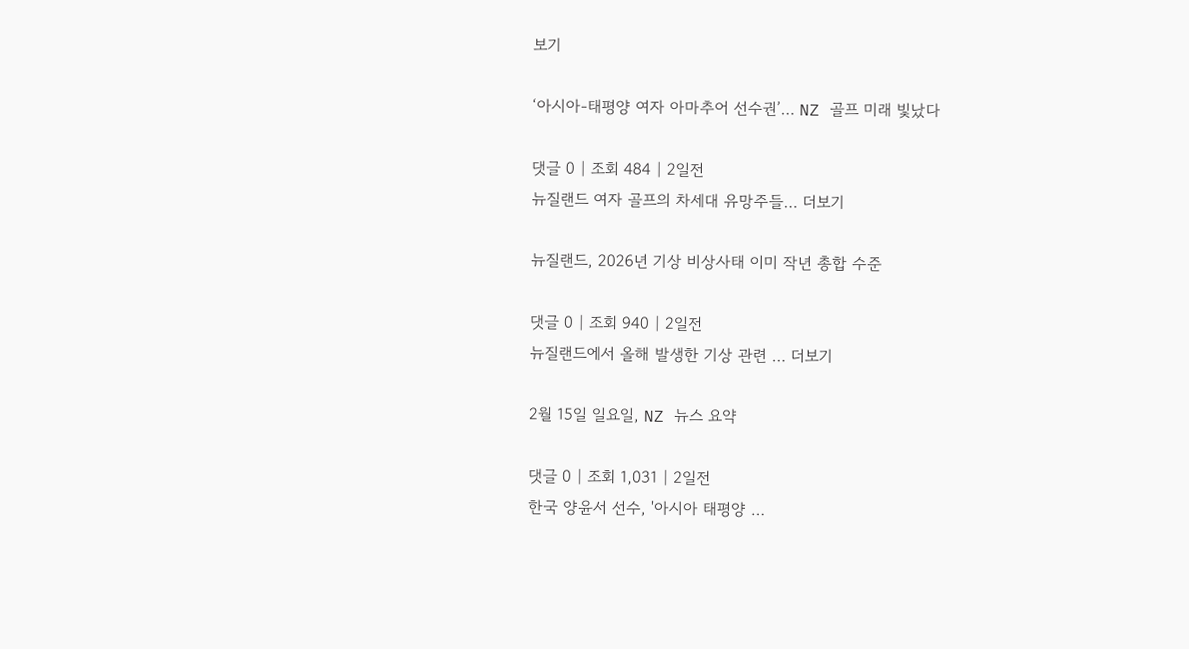보기

‘아시아-태평양 여자 아마추어 선수권’… NZ 골프 미래 빛났다

댓글 0 | 조회 484 | 2일전
뉴질랜드 여자 골프의 차세대 유망주들… 더보기

뉴질랜드, 2026년 기상 비상사태 이미 작년 총합 수준

댓글 0 | 조회 940 | 2일전
뉴질랜드에서 올해 발생한 기상 관련 … 더보기

2월 15일 일요일, NZ 뉴스 요약

댓글 0 | 조회 1,031 | 2일전
한국 양윤서 선수, '아시아 태평양 …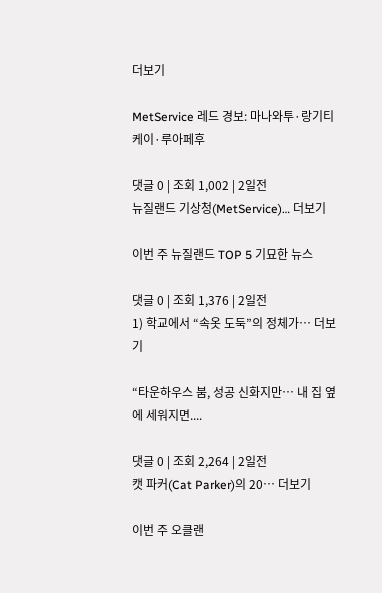더보기

MetService 레드 경보: 마나와투·랑기티케이·루아페후

댓글 0 | 조회 1,002 | 2일전
뉴질랜드 기상청(MetService)… 더보기

이번 주 뉴질랜드 TOP 5 기묘한 뉴스

댓글 0 | 조회 1,376 | 2일전
1) 학교에서 “속옷 도둑”의 정체가… 더보기

“타운하우스 붐, 성공 신화지만… 내 집 옆에 세워지면....

댓글 0 | 조회 2,264 | 2일전
캣 파커(Cat Parker)의 20… 더보기

이번 주 오클랜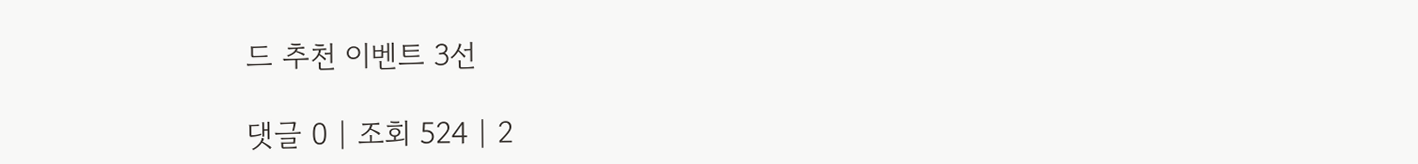드 추천 이벤트 3선

댓글 0 | 조회 524 | 2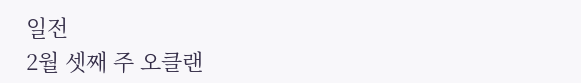일전
2월 셋째 주 오클랜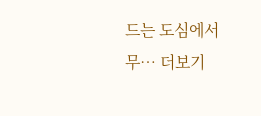드는 도심에서 무… 더보기